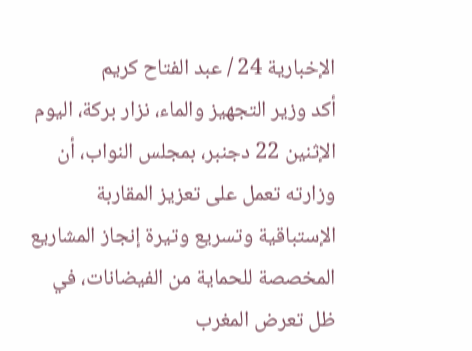الإخبارية 24 / عبد الفتاح كريم
أكد وزير التجهيز والماء، نزار بركة، اليوم الإثنين 22 دجنبر، بمجلس النواب، أن وزارته تعمل على تعزيز المقاربة الإستباقية وتسريع وتيرة إنجاز المشاريع المخصصة للحماية من الفيضانات، في ظل تعرض المغرب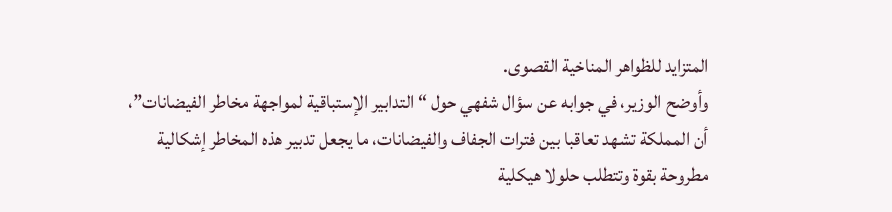المتزايد للظواهر المناخية القصوى.
وأوضح الوزير، في جوابه عن سؤال شفهي حول “التدابير الإستباقية لمواجهة مخاطر الفيضانات”، أن المملكة تشهد تعاقبا بين فترات الجفاف والفيضانات، ما يجعل تدبير هذه المخاطر إشكالية مطروحة بقوة وتتطلب حلولا هيكلية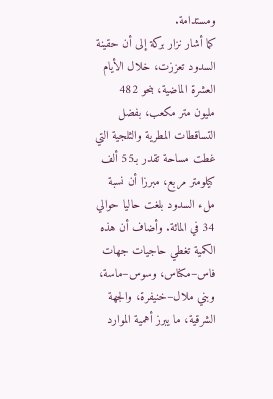ومستدامة.
كما أشار نزار بركة إلى أن حقينة السدود تعززت، خلال الأيام العشرة الماضية، بنحو 482 مليون متر مكعب، بفضل التساقطات المطرية والثلجية التي غطت مساحة تقدر بـ55 ألف كيلومتر مربع، مبرزا أن نسبة ملء السدود بلغت حاليا حوالي 34 في المائة. وأضاف أن هذه الكمية تغطي حاجيات جهات فاس–مكناس، وسوس–ماسة، وبني ملال–خنيفرة، والجهة الشرقية، ما يبرز أهمية الموارد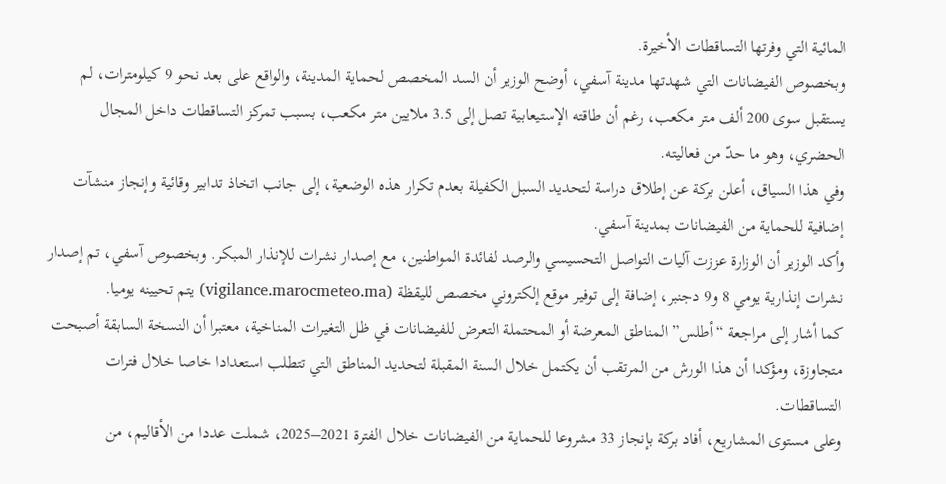المائية التي وفرتها التساقطات الأخيرة.
وبخصوص الفيضانات التي شهدتها مدينة آسفي، أوضح الوزير أن السد المخصص لحماية المدينة، والواقع على بعد نحو 9 كيلومترات، لم يستقبل سوى 200 ألف متر مكعب، رغم أن طاقته الإستيعابية تصل إلى 3.5 ملايين متر مكعب، بسبب تمركز التساقطات داخل المجال الحضري، وهو ما حدّ من فعاليته.
وفي هذا السياق، أعلن بركة عن إطلاق دراسة لتحديد السبل الكفيلة بعدم تكرار هذه الوضعية، إلى جانب اتخاذ تدابير وقائية وإنجاز منشآت إضافية للحماية من الفيضانات بمدينة آسفي.
وأكد الوزير أن الوزارة عززت آليات التواصل التحسيسي والرصد لفائدة المواطنين، مع إصدار نشرات للإنذار المبكر. وبخصوص آسفي، تم إصدار نشرات إنذارية يومي 8 و9 دجنبر، إضافة إلى توفير موقع إلكتروني مخصص لليقظة (vigilance.marocmeteo.ma) يتم تحيينه يوميا.
كما أشار إلى مراجعة “أطلس” المناطق المعرضة أو المحتملة التعرض للفيضانات في ظل التغيرات المناخية، معتبرا أن النسخة السابقة أصبحت متجاوزة، ومؤكدا أن هذا الورش من المرتقب أن يكتمل خلال السنة المقبلة لتحديد المناطق التي تتطلب استعدادا خاصا خلال فترات التساقطات.
وعلى مستوى المشاريع، أفاد بركة بإنجاز 33 مشروعا للحماية من الفيضانات خلال الفترة 2021–2025، شملت عددا من الأقاليم، من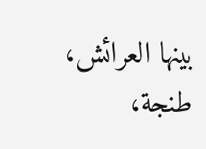بينها العرائش، طنجة،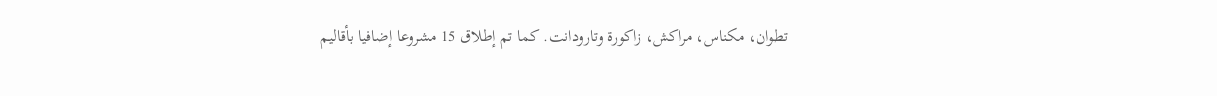تطوان، مكناس، مراكش، زاكورة وتارودانت. كما تم إطلاق 15 مشروعا إضافيا بأقاليم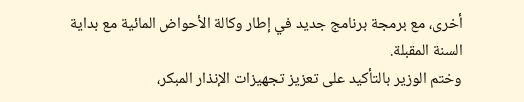أخرى، مع برمجة برنامج جديد في إطار وكالة الأحواض المائية مع بداية السنة المقبلة.
وختم الوزير بالتأكيد على تعزيز تجهيزات الإنذار المبكر،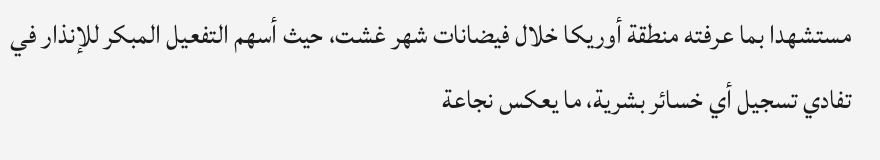مستشهدا بما عرفته منطقة أوريكا خلال فيضانات شهر غشت، حيث أسهم التفعيل المبكر للإنذار في تفادي تسجيل أي خسائر بشرية، ما يعكس نجاعة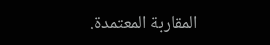المقاربة المعتمدة.